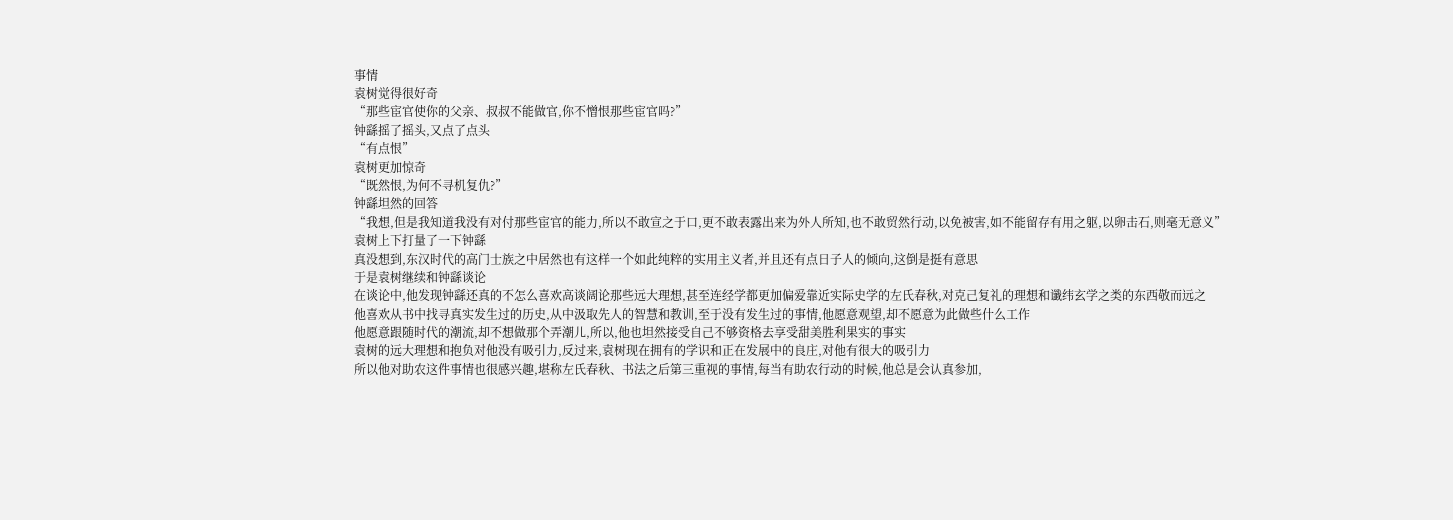事情
袁树觉得很好奇
“那些宦官使你的父亲、叔叔不能做官,你不憎恨那些宦官吗?”
钟繇摇了摇头,又点了点头
“有点恨”
袁树更加惊奇
“既然恨,为何不寻机复仇?”
钟繇坦然的回答
“我想,但是我知道我没有对付那些宦官的能力,所以不敢宣之于口,更不敢表露出来为外人所知,也不敢贸然行动,以免被害,如不能留存有用之躯,以卵击石,则毫无意义”
袁树上下打量了一下钟繇
真没想到,东汉时代的高门士族之中居然也有这样一个如此纯粹的实用主义者,并且还有点日子人的倾向,这倒是挺有意思
于是袁树继续和钟繇谈论
在谈论中,他发现钟繇还真的不怎么喜欢高谈阔论那些远大理想,甚至连经学都更加偏爱靠近实际史学的左氏春秋,对克己复礼的理想和谶纬玄学之类的东西敬而远之
他喜欢从书中找寻真实发生过的历史,从中汲取先人的智慧和教训,至于没有发生过的事情,他愿意观望,却不愿意为此做些什么工作
他愿意跟随时代的潮流,却不想做那个弄潮儿,所以,他也坦然接受自己不够资格去享受甜美胜利果实的事实
袁树的远大理想和抱负对他没有吸引力,反过来,袁树现在拥有的学识和正在发展中的良庄,对他有很大的吸引力
所以他对助农这件事情也很感兴趣,堪称左氏春秋、书法之后第三重视的事情,每当有助农行动的时候,他总是会认真参加,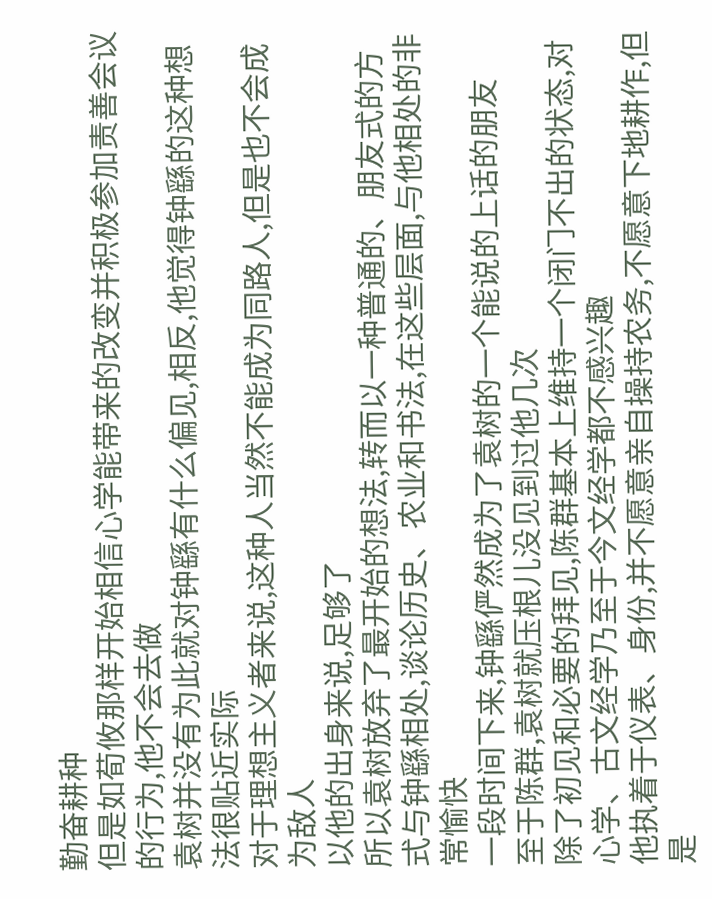勤奋耕种
但是如荀攸那样开始相信心学能带来的改变并积极参加责善会议的行为,他不会去做
袁树并没有为此就对钟繇有什么偏见,相反,他觉得钟繇的这种想法很贴近实际
对于理想主义者来说,这种人当然不能成为同路人,但是也不会成为敌人
以他的出身来说,足够了
所以袁树放弃了最开始的想法,转而以一种普通的、朋友式的方式与钟繇相处,谈论历史、农业和书法,在这些层面,与他相处的非常愉快
一段时间下来,钟繇俨然成为了袁树的一个能说的上话的朋友
至于陈群,袁树就压根儿没见到过他几次
除了初见和必要的拜见,陈群基本上维持一个闭门不出的状态,对心学、古文经学乃至于今文经学都不感兴趣
他执着于仪表、身份,并不愿意亲自操持农务,不愿意下地耕作,但是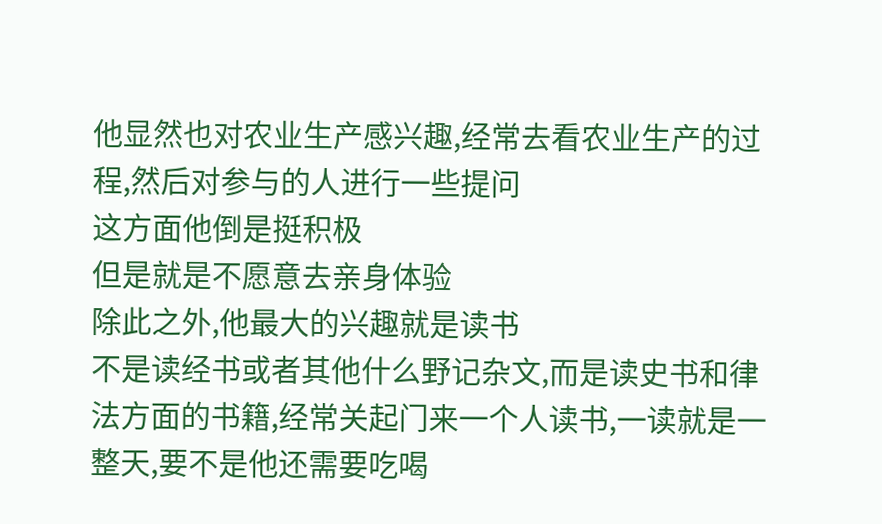他显然也对农业生产感兴趣,经常去看农业生产的过程,然后对参与的人进行一些提问
这方面他倒是挺积极
但是就是不愿意去亲身体验
除此之外,他最大的兴趣就是读书
不是读经书或者其他什么野记杂文,而是读史书和律法方面的书籍,经常关起门来一个人读书,一读就是一整天,要不是他还需要吃喝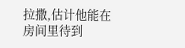拉撒,估计他能在房间里待到